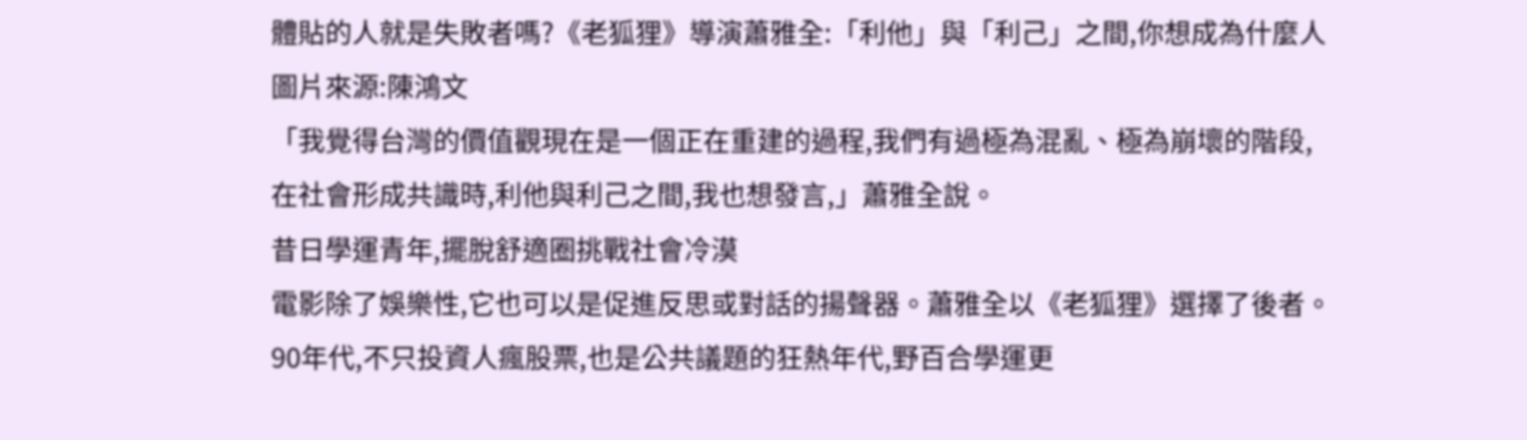體貼的人就是失敗者嗎?《老狐狸》導演蕭雅全:「利他」與「利己」之間,你想成為什麼人
圖片來源:陳鴻文
「我覺得台灣的價值觀現在是一個正在重建的過程,我們有過極為混亂、極為崩壞的階段,在社會形成共識時,利他與利己之間,我也想發言,」蕭雅全說。
昔日學運青年,擺脫舒適圈挑戰社會冷漠
電影除了娛樂性,它也可以是促進反思或對話的揚聲器。蕭雅全以《老狐狸》選擇了後者。
90年代,不只投資人瘋股票,也是公共議題的狂熱年代,野百合學運更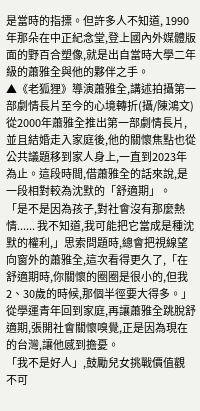是當時的指摽。但許多人不知道, 1990年那朵在中正紀念堂,登上國內外媒體版面的野百合塑像,就是出自當時大學二年級的蕭雅全與他的夥伴之手。
▲《老狐狸》導演蕭雅全,講述拍攝第一部劇情長片至今的心境轉折(攝/陳鴻文)
從2000年蕭雅全推出第一部劇情長片,並且結婚走入家庭後,他的關懷焦點也從公共議題移到家人身上,一直到2023年為止。這段時間,借蕭雅全的話來說,是一段相對較為沈默的「舒適期」。
「是不是因為孩子,對社會沒有那麼熱情...... 我不知道,我可能把它當成是種沈默的權利,」思索問題時,總會把視線望向窗外的蕭雅全,這次看得更久了,「在舒適期時,你關懷的圈圈是很小的,但我2、30歲的時候,那個半徑要大得多。」
從學運青年回到家庭,再讓蕭雅全跳脫舒適期,張開社會關懷嗅覺,正是因為現在的台灣,讓他感到擔憂。
「我不是好人」,鼓勵兒女挑戰價值觀
不可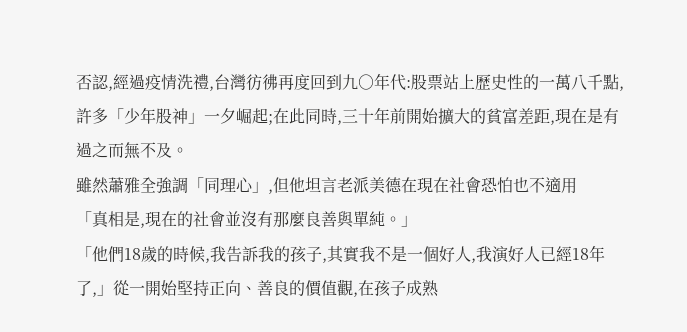否認,經過疫情洗禮,台灣彷彿再度回到九○年代:股票站上歷史性的一萬八千點,許多「少年股神」一夕崛起;在此同時,三十年前開始擴大的貧富差距,現在是有過之而無不及。
雖然蕭雅全強調「同理心」,但他坦言老派美德在現在社會恐怕也不適用
「真相是,現在的社會並沒有那麼良善與單純。」
「他們18歲的時候,我告訴我的孩子,其實我不是一個好人,我演好人已經18年了,」從一開始堅持正向、善良的價值觀,在孩子成熟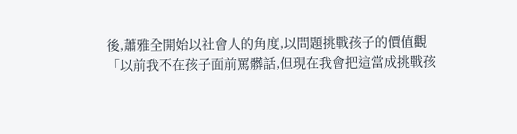後,蕭雅全開始以社會人的角度,以問題挑戰孩子的價值觀
「以前我不在孩子面前罵髒話,但現在我會把這當成挑戰孩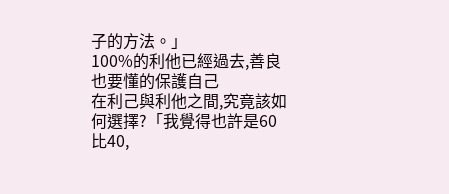子的方法。」
100%的利他已經過去,善良也要懂的保護自己
在利己與利他之間,究竟該如何選擇?「我覺得也許是60比40,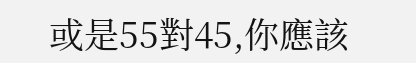或是55對45,你應該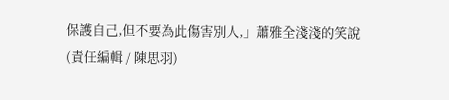保護自己,但不要為此傷害別人,」蕭雅全淺淺的笑說
(責任編輯 / 陳思羽)